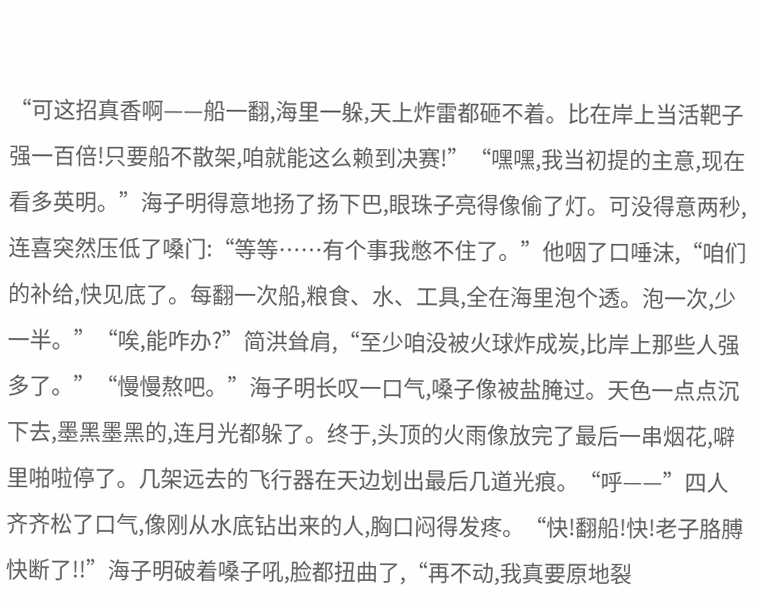“可这招真香啊——船一翻,海里一躲,天上炸雷都砸不着。比在岸上当活靶子强一百倍!只要船不散架,咱就能这么赖到决赛!”“嘿嘿,我当初提的主意,现在看多英明。”海子明得意地扬了扬下巴,眼珠子亮得像偷了灯。可没得意两秒,连喜突然压低了嗓门:“等等……有个事我憋不住了。”他咽了口唾沫,“咱们的补给,快见底了。每翻一次船,粮食、水、工具,全在海里泡个透。泡一次,少一半。”“唉,能咋办?”简洪耸肩,“至少咱没被火球炸成炭,比岸上那些人强多了。”“慢慢熬吧。”海子明长叹一口气,嗓子像被盐腌过。天色一点点沉下去,墨黑墨黑的,连月光都躲了。终于,头顶的火雨像放完了最后一串烟花,噼里啪啦停了。几架远去的飞行器在天边划出最后几道光痕。“呼——”四人齐齐松了口气,像刚从水底钻出来的人,胸口闷得发疼。“快!翻船!快!老子胳膊快断了!!”海子明破着嗓子吼,脸都扭曲了,“再不动,我真要原地裂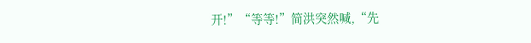开!”“等等!”简洪突然喊,“先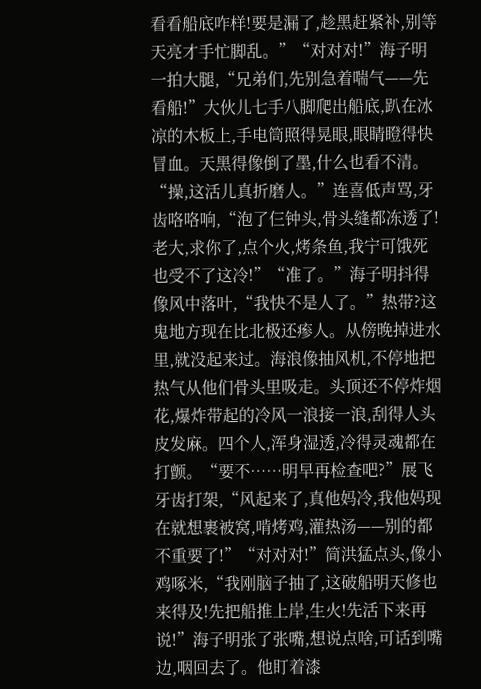看看船底咋样!要是漏了,趁黑赶紧补,别等天亮才手忙脚乱。”“对对对!”海子明一拍大腿,“兄弟们,先别急着喘气——先看船!”大伙儿七手八脚爬出船底,趴在冰凉的木板上,手电筒照得晃眼,眼睛瞪得快冒血。天黑得像倒了墨,什么也看不清。“操,这活儿真折磨人。”连喜低声骂,牙齿咯咯响,“泡了仨钟头,骨头缝都冻透了!老大,求你了,点个火,烤条鱼,我宁可饿死也受不了这冷!”“准了。”海子明抖得像风中落叶,“我快不是人了。”热带?这鬼地方现在比北极还瘆人。从傍晚掉进水里,就没起来过。海浪像抽风机,不停地把热气从他们骨头里吸走。头顶还不停炸烟花,爆炸带起的冷风一浪接一浪,刮得人头皮发麻。四个人,浑身湿透,冷得灵魂都在打颤。“要不……明早再检查吧?”展飞牙齿打架,“风起来了,真他妈冷,我他妈现在就想裹被窝,啃烤鸡,灌热汤——别的都不重要了!”“对对对!”简洪猛点头,像小鸡啄米,“我刚脑子抽了,这破船明天修也来得及!先把船推上岸,生火!先活下来再说!”海子明张了张嘴,想说点啥,可话到嘴边,咽回去了。他盯着漆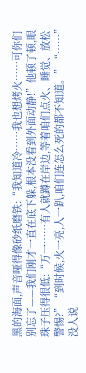黑的海面,声音哑得像砂纸磨铁:“我知道冷……我也想烤火……可你们别忘了——我们刚才一直在底下躲,根本没看到外面动静!”他顿了顿,眼珠子压得很低:“万一……有人就蹲在岸边,等着咱们点火、睡觉、放松警惕?”“到时候,火一亮,人一趴,咱们连怎么死的都不知道。”“……”没人说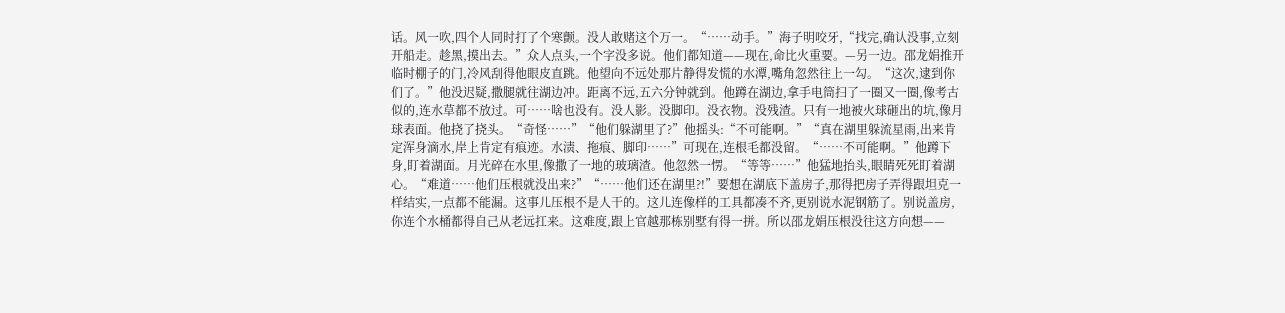话。风一吹,四个人同时打了个寒颤。没人敢赌这个万一。“……动手。”海子明咬牙,“找完,确认没事,立刻开船走。趁黑,摸出去。”众人点头,一个字没多说。他们都知道——现在,命比火重要。—另一边。邵龙娟推开临时棚子的门,冷风刮得他眼皮直跳。他望向不远处那片静得发慌的水潭,嘴角忽然往上一勾。“这次,逮到你们了。”他没迟疑,撒腿就往湖边冲。距离不远,五六分钟就到。他蹲在湖边,拿手电筒扫了一圈又一圈,像考古似的,连水草都不放过。可……啥也没有。没人影。没脚印。没衣物。没残渣。只有一地被火球砸出的坑,像月球表面。他挠了挠头。“奇怪……”“他们躲湖里了?”他摇头:“不可能啊。”“真在湖里躲流星雨,出来肯定浑身滴水,岸上肯定有痕迹。水渍、拖痕、脚印……”可现在,连根毛都没留。“……不可能啊。”他蹲下身,盯着湖面。月光碎在水里,像撒了一地的玻璃渣。他忽然一愣。“等等……”他猛地抬头,眼睛死死盯着湖心。“难道……他们压根就没出来?”“……他们还在湖里?!”要想在湖底下盖房子,那得把房子弄得跟坦克一样结实,一点都不能漏。这事儿压根不是人干的。这儿连像样的工具都凑不齐,更别说水泥钢筋了。别说盖房,你连个水桶都得自己从老远扛来。这难度,跟上官越那栋别墅有得一拼。所以邵龙娟压根没往这方向想——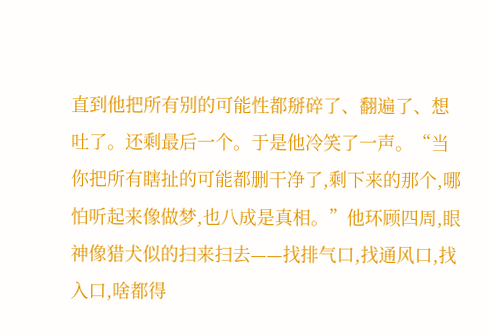直到他把所有别的可能性都掰碎了、翻遍了、想吐了。还剩最后一个。于是他冷笑了一声。“当你把所有瞎扯的可能都删干净了,剩下来的那个,哪怕听起来像做梦,也八成是真相。”他环顾四周,眼神像猎犬似的扫来扫去——找排气口,找通风口,找入口,啥都得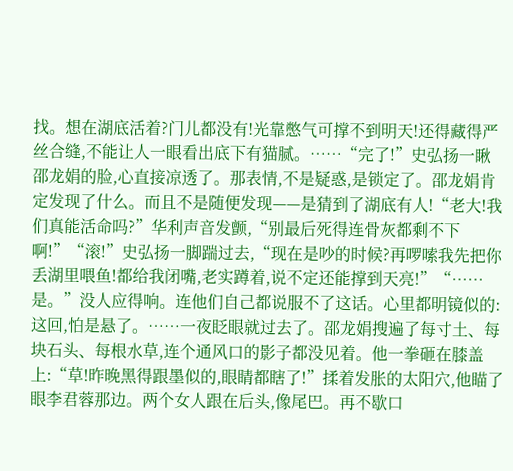找。想在湖底活着?门儿都没有!光靠憋气可撑不到明天!还得藏得严丝合缝,不能让人一眼看出底下有猫腻。……“完了!”史弘扬一瞅邵龙娟的脸,心直接凉透了。那表情,不是疑惑,是锁定了。邵龙娟肯定发现了什么。而且不是随便发现——是猜到了湖底有人!“老大!我们真能活命吗?”华利声音发颤,“别最后死得连骨灰都剩不下啊!”“滚!”史弘扬一脚踹过去,“现在是吵的时候?再啰嗦我先把你丢湖里喂鱼!都给我闭嘴,老实蹲着,说不定还能撑到天亮!”“……是。”没人应得响。连他们自己都说服不了这话。心里都明镜似的:这回,怕是悬了。……一夜眨眼就过去了。邵龙娟搜遍了每寸土、每块石头、每根水草,连个通风口的影子都没见着。他一拳砸在膝盖上:“草!昨晚黑得跟墨似的,眼睛都瞎了!”揉着发胀的太阳穴,他瞄了眼李君蓉那边。两个女人跟在后头,像尾巴。再不歇口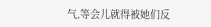气,等会儿就得被她们反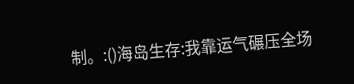制。:()海岛生存:我靠运气碾压全场